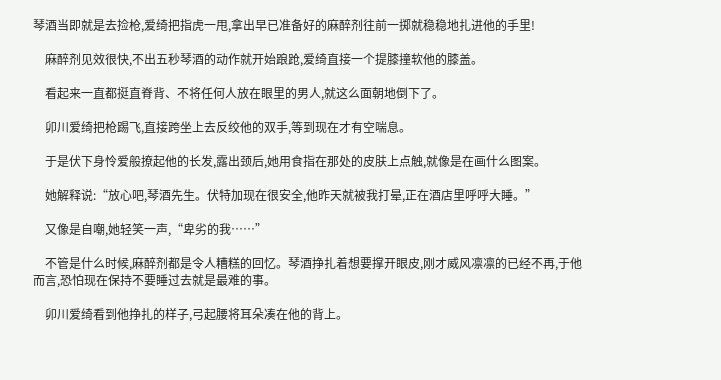琴酒当即就是去捡枪,爱绮把指虎一甩,拿出早已准备好的麻醉剂往前一掷就稳稳地扎进他的手里!

    麻醉剂见效很快,不出五秒琴酒的动作就开始踉跄,爱绮直接一个提膝撞软他的膝盖。

    看起来一直都挺直脊背、不将任何人放在眼里的男人,就这么面朝地倒下了。

    卯川爱绮把枪踢飞,直接跨坐上去反绞他的双手,等到现在才有空喘息。

    于是伏下身怜爱般撩起他的长发,露出颈后,她用食指在那处的皮肤上点触,就像是在画什么图案。

    她解释说:“放心吧,琴酒先生。伏特加现在很安全,他昨天就被我打晕,正在酒店里呼呼大睡。”

    又像是自嘲,她轻笑一声,“卑劣的我……”

    不管是什么时候,麻醉剂都是令人糟糕的回忆。琴酒挣扎着想要撑开眼皮,刚才威风凛凛的已经不再,于他而言,恐怕现在保持不要睡过去就是最难的事。

    卯川爱绮看到他挣扎的样子,弓起腰将耳朵凑在他的背上。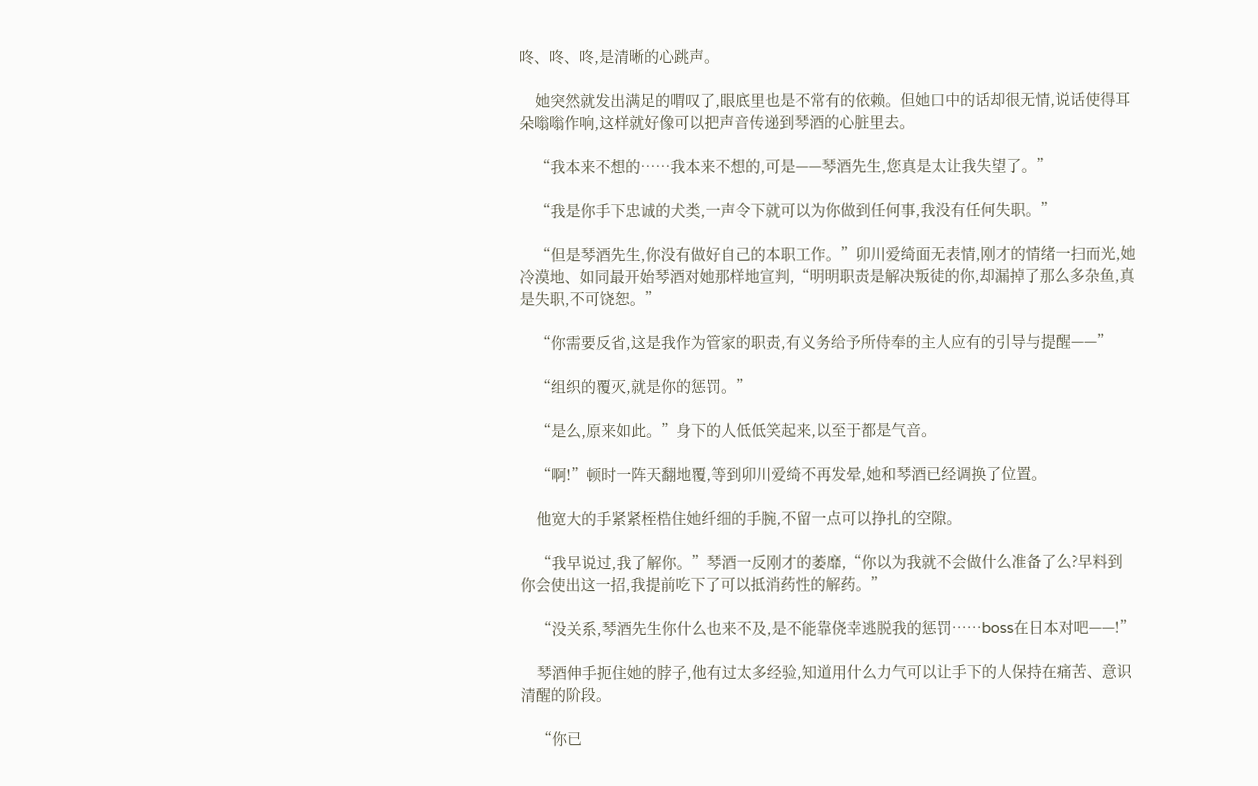咚、咚、咚,是清晰的心跳声。

    她突然就发出满足的喟叹了,眼底里也是不常有的依赖。但她口中的话却很无情,说话使得耳朵嗡嗡作响,这样就好像可以把声音传递到琴酒的心脏里去。

    “我本来不想的……我本来不想的,可是——琴酒先生,您真是太让我失望了。”

    “我是你手下忠诚的犬类,一声令下就可以为你做到任何事,我没有任何失职。”

    “但是琴酒先生,你没有做好自己的本职工作。”卯川爱绮面无表情,刚才的情绪一扫而光,她冷漠地、如同最开始琴酒对她那样地宣判,“明明职责是解决叛徒的你,却漏掉了那么多杂鱼,真是失职,不可饶恕。”

    “你需要反省,这是我作为管家的职责,有义务给予所侍奉的主人应有的引导与提醒——”

    “组织的覆灭,就是你的惩罚。”

    “是么,原来如此。”身下的人低低笑起来,以至于都是气音。

    “啊!”顿时一阵天翻地覆,等到卯川爱绮不再发晕,她和琴酒已经调换了位置。

    他宽大的手紧紧桎梏住她纤细的手腕,不留一点可以挣扎的空隙。

    “我早说过,我了解你。”琴酒一反刚才的萎靡,“你以为我就不会做什么准备了么?早料到你会使出这一招,我提前吃下了可以抵消药性的解药。”

    “没关系,琴酒先生你什么也来不及,是不能靠侥幸逃脱我的惩罚……boss在日本对吧——!”

    琴酒伸手扼住她的脖子,他有过太多经验,知道用什么力气可以让手下的人保持在痛苦、意识清醒的阶段。

    “你已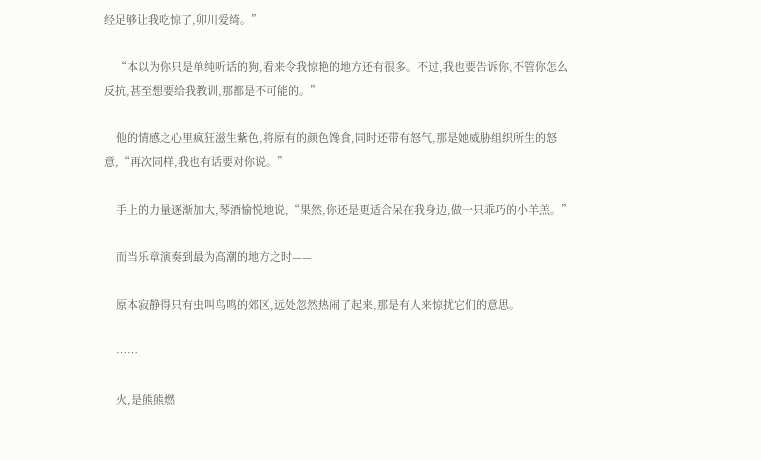经足够让我吃惊了,卯川爱绮。”

    “本以为你只是单纯听话的狗,看来令我惊艳的地方还有很多。不过,我也要告诉你,不管你怎么反抗,甚至想要给我教训,那都是不可能的。”

    他的情感之心里疯狂滋生紫色,将原有的颜色馋食,同时还带有怒气,那是她威胁组织所生的怒意,“再次同样,我也有话要对你说。”

    手上的力量逐渐加大,琴酒愉悦地说,“果然,你还是更适合呆在我身边,做一只乖巧的小羊羔。”

    而当乐章演奏到最为高潮的地方之时——

    原本寂静得只有虫叫鸟鸣的郊区,远处忽然热闹了起来,那是有人来惊扰它们的意思。

    ……

    火,是熊熊燃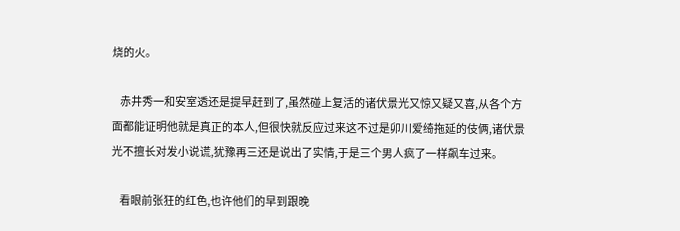烧的火。

    赤井秀一和安室透还是提早赶到了,虽然碰上复活的诸伏景光又惊又疑又喜,从各个方面都能证明他就是真正的本人,但很快就反应过来这不过是卯川爱绮拖延的伎俩,诸伏景光不擅长对发小说谎,犹豫再三还是说出了实情,于是三个男人疯了一样飙车过来。

    看眼前张狂的红色,也许他们的早到跟晚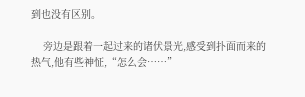到也没有区别。

    旁边是跟着一起过来的诸伏景光,感受到扑面而来的热气,他有些神怔,“怎么会……”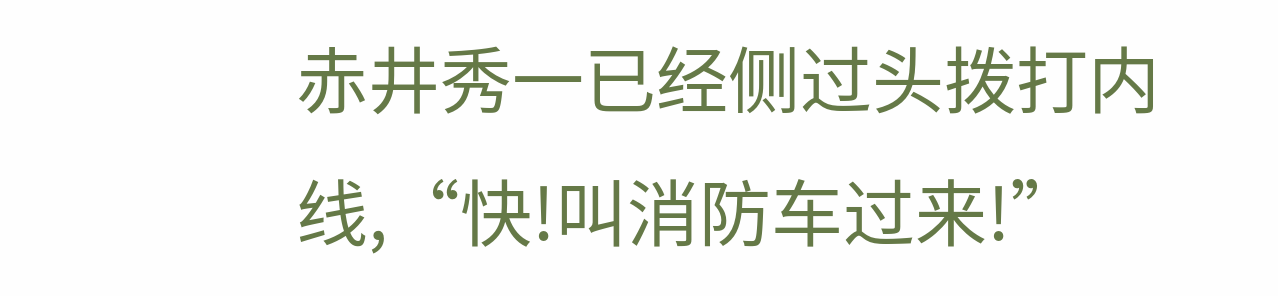赤井秀一已经侧过头拨打内线,“快!叫消防车过来!”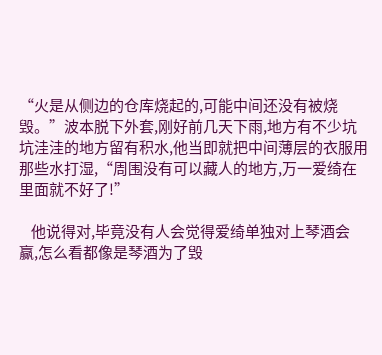“火是从侧边的仓库烧起的,可能中间还没有被烧毁。”波本脱下外套,刚好前几天下雨,地方有不少坑坑洼洼的地方留有积水,他当即就把中间薄层的衣服用那些水打湿,“周围没有可以藏人的地方,万一爱绮在里面就不好了!”

    他说得对,毕竟没有人会觉得爱绮单独对上琴酒会赢,怎么看都像是琴酒为了毁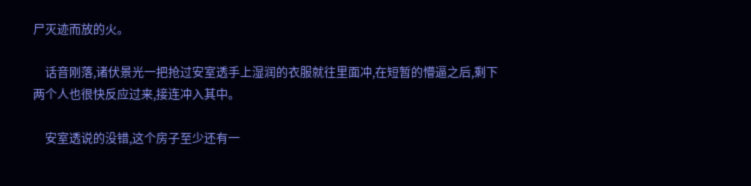尸灭迹而放的火。

    话音刚落,诸伏景光一把抢过安室透手上湿润的衣服就往里面冲,在短暂的懵逼之后,剩下两个人也很快反应过来,接连冲入其中。

    安室透说的没错,这个房子至少还有一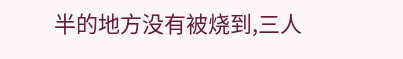半的地方没有被烧到,三人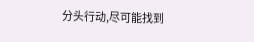分头行动,尽可能找到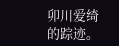卯川爱绮的踪迹。